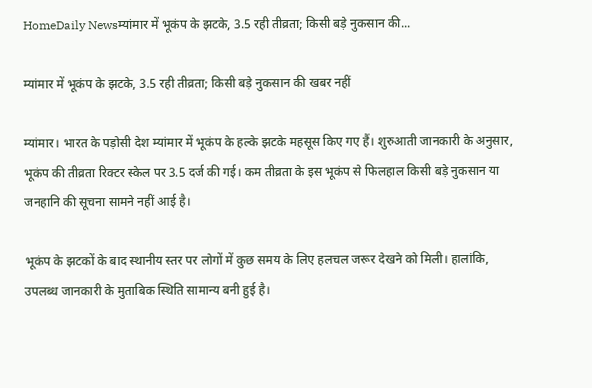HomeDaily Newsम्यांमार में भूकंप के झटके, 3.5 रही तीव्रता; किसी बड़े नुकसान की...

म्यांमार में भूकंप के झटके, 3.5 रही तीव्रता; किसी बड़े नुकसान की खबर नहीं

म्यांमार। भारत के पड़ोसी देश म्यांमार में भूकंप के हल्के झटके महसूस किए गए हैं। शुरुआती जानकारी के अनुसार, भूकंप की तीव्रता रिक्टर स्केल पर 3.5 दर्ज की गई। कम तीव्रता के इस भूकंप से फिलहाल किसी बड़े नुकसान या जनहानि की सूचना सामने नहीं आई है।

भूकंप के झटकों के बाद स्थानीय स्तर पर लोगों में कुछ समय के लिए हलचल जरूर देखने को मिली। हालांकि, उपलब्ध जानकारी के मुताबिक स्थिति सामान्य बनी हुई है।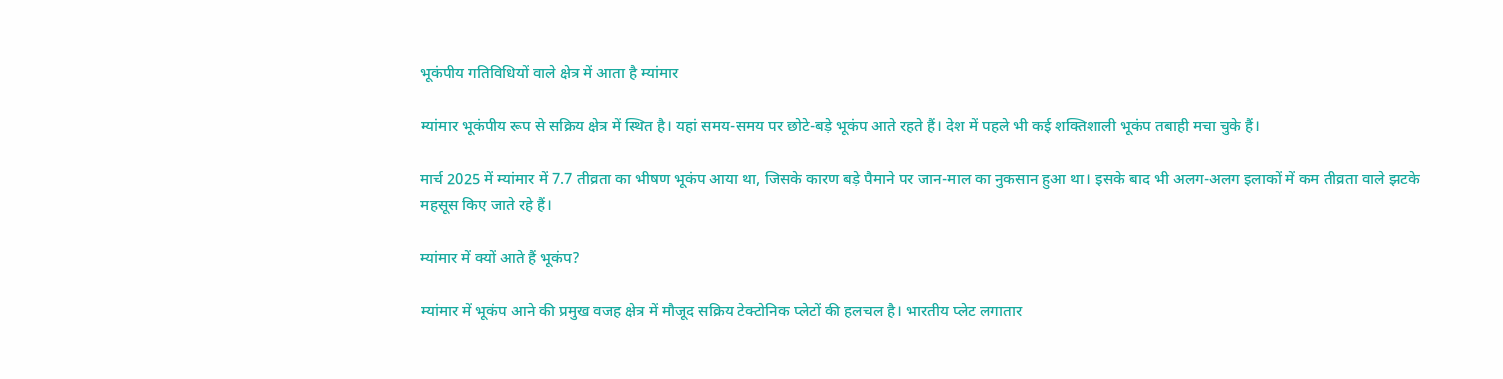भूकंपीय गतिविधियों वाले क्षेत्र में आता है म्यांमार

म्यांमार भूकंपीय रूप से सक्रिय क्षेत्र में स्थित है। यहां समय-समय पर छोटे-बड़े भूकंप आते रहते हैं। देश में पहले भी कई शक्तिशाली भूकंप तबाही मचा चुके हैं।

मार्च 2025 में म्यांमार में 7.7 तीव्रता का भीषण भूकंप आया था, जिसके कारण बड़े पैमाने पर जान-माल का नुकसान हुआ था। इसके बाद भी अलग-अलग इलाकों में कम तीव्रता वाले झटके महसूस किए जाते रहे हैं।

म्यांमार में क्यों आते हैं भूकंप?

म्यांमार में भूकंप आने की प्रमुख वजह क्षेत्र में मौजूद सक्रिय टेक्टोनिक प्लेटों की हलचल है। भारतीय प्लेट लगातार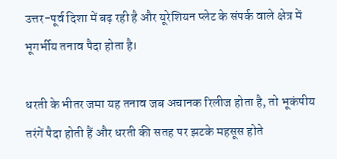उत्तर-पूर्व दिशा में बढ़ रही है और यूरेशियन प्लेट के संपर्क वाले क्षेत्र में भूगर्भीय तनाव पैदा होता है।

धरती के भीतर जमा यह तनाव जब अचानक रिलीज होता है, तो भूकंपीय तरंगें पैदा होती हैं और धरती की सतह पर झटके महसूस होते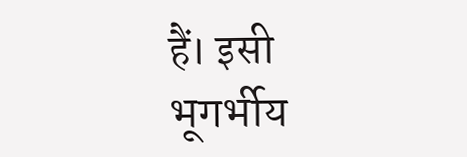हैं। इसी भूगर्भीय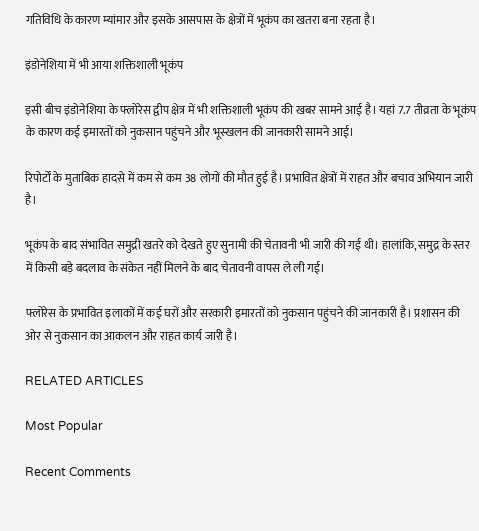गतिविधि के कारण म्यांमार और इसके आसपास के क्षेत्रों में भूकंप का खतरा बना रहता है।

इंडोनेशिया में भी आया शक्तिशाली भूकंप

इसी बीच इंडोनेशिया के फ्लोरेस द्वीप क्षेत्र में भी शक्तिशाली भूकंप की खबर सामने आई है। यहां 7.7 तीव्रता के भूकंप के कारण कई इमारतों को नुकसान पहुंचने और भूस्खलन की जानकारी सामने आई।

रिपोर्टों के मुताबिक हादसे में कम से कम 38 लोगों की मौत हुई है। प्रभावित क्षेत्रों में राहत और बचाव अभियान जारी है।

भूकंप के बाद संभावित समुद्री खतरे को देखते हुए सुनामी की चेतावनी भी जारी की गई थी। हालांकि, समुद्र के स्तर में किसी बड़े बदलाव के संकेत नहीं मिलने के बाद चेतावनी वापस ले ली गई।

फ्लोरेस के प्रभावित इलाकों में कई घरों और सरकारी इमारतों को नुकसान पहुंचने की जानकारी है। प्रशासन की ओर से नुकसान का आकलन और राहत कार्य जारी है।

RELATED ARTICLES

Most Popular

Recent Comments